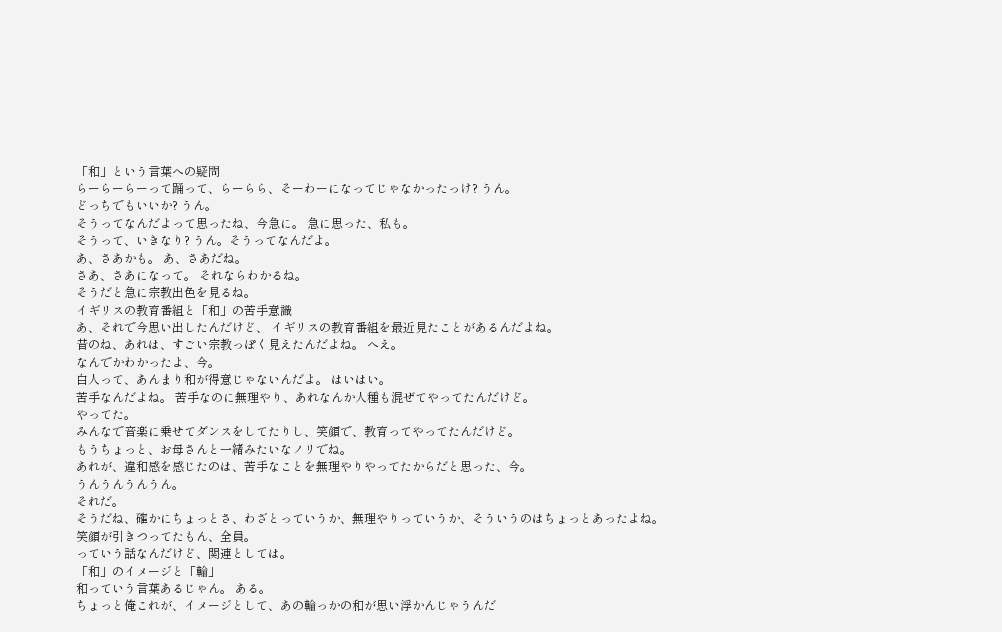「和」という言葉への疑問
らーらーらーって踊って、らーらら、そーわーになってじゃなかったっけ? うん。
どっちでもいいか? うん。
そうってなんだよって思ったね、今急に。 急に思った、私も。
そうって、いきなり? うん。そうってなんだよ。
あ、さあかも。 あ、さあだね。
さあ、さあになって。 それならわかるね。
そうだと急に宗教出色を見るね。
イギリスの教育番組と「和」の苦手意識
あ、それで今思い出したんだけど、 イギリスの教育番組を最近見たことがあるんだよね。
昔のね、あれは、すごい宗教っぽく見えたんだよね。 へえ。
なんでかわかったよ、今。
白人って、あんまり和が得意じゃないんだよ。 はいはい。
苦手なんだよね。 苦手なのに無理やり、あれなんか人種も混ぜてやってたんだけど。
やってた。
みんなで音楽に乗せてダンスをしてたりし、笑顔で、教育ってやってたんだけど。
もうちょっと、お母さんと一緒みたいなノリでね。
あれが、違和感を感じたのは、苦手なことを無理やりやってたからだと思った、今。
うんうんうんうん。
それだ。
そうだね、確かにちょっとさ、わざとっていうか、無理やりっていうか、そういうのはちょっとあったよね。
笑顔が引きつってたもん、全員。
っていう話なんだけど、関連としては。
「和」のイメージと「輪」
和っていう言葉あるじゃん。 ある。
ちょっと俺これが、イメージとして、あの輪っかの和が思い浮かんじゃうんだ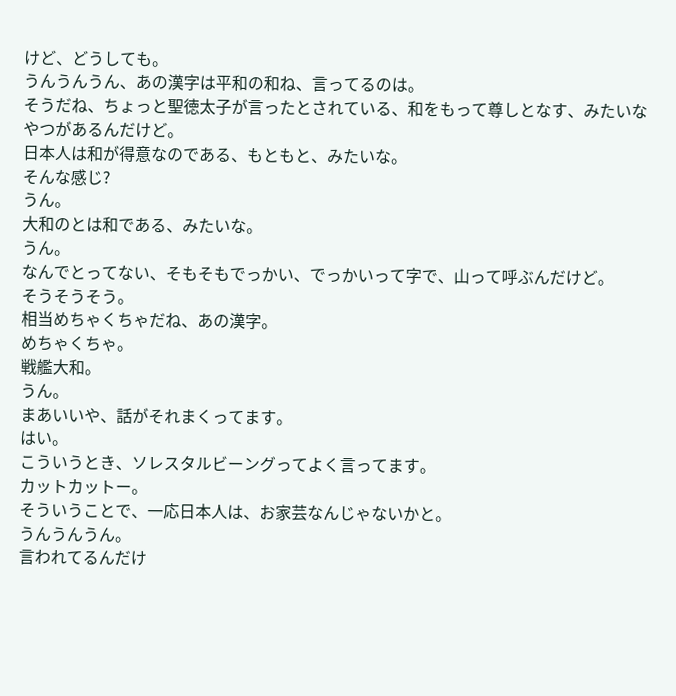けど、どうしても。
うんうんうん、あの漢字は平和の和ね、言ってるのは。
そうだね、ちょっと聖徳太子が言ったとされている、和をもって尊しとなす、みたいなやつがあるんだけど。
日本人は和が得意なのである、もともと、みたいな。
そんな感じ?
うん。
大和のとは和である、みたいな。
うん。
なんでとってない、そもそもでっかい、でっかいって字で、山って呼ぶんだけど。
そうそうそう。
相当めちゃくちゃだね、あの漢字。
めちゃくちゃ。
戦艦大和。
うん。
まあいいや、話がそれまくってます。
はい。
こういうとき、ソレスタルビーングってよく言ってます。
カットカットー。
そういうことで、一応日本人は、お家芸なんじゃないかと。
うんうんうん。
言われてるんだけ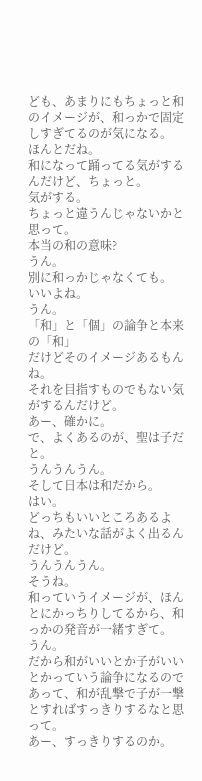ども、あまりにもちょっと和のイメージが、和っかで固定しすぎてるのが気になる。
ほんとだね。
和になって踊ってる気がするんだけど、ちょっと。
気がする。
ちょっと違うんじゃないかと思って。
本当の和の意味?
うん。
別に和っかじゃなくても。
いいよね。
うん。
「和」と「個」の論争と本来の「和」
だけどそのイメージあるもんね。
それを目指すものでもない気がするんだけど。
あー、確かに。
で、よくあるのが、聖は子だと。
うんうんうん。
そして日本は和だから。
はい。
どっちもいいところあるよね、みたいな話がよく出るんだけど。
うんうんうん。
そうね。
和っていうイメージが、ほんとにかっちりしてるから、和っかの発音が一緒すぎて。
うん。
だから和がいいとか子がいいとかっていう論争になるのであって、和が乱撃で子が一撃とすればすっきりするなと思って。
あー、すっきりするのか。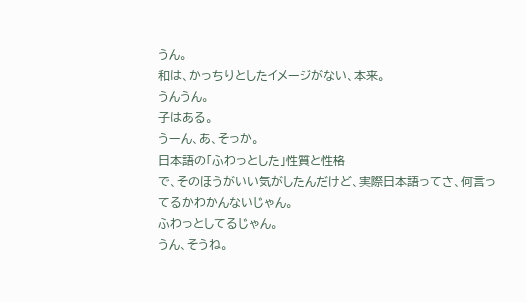うん。
和は、かっちりとしたイメージがない、本来。
うんうん。
子はある。
うーん、あ、そっか。
日本語の「ふわっとした」性質と性格
で、そのほうがいい気がしたんだけど、実際日本語ってさ、何言ってるかわかんないじゃん。
ふわっとしてるじゃん。
うん、そうね。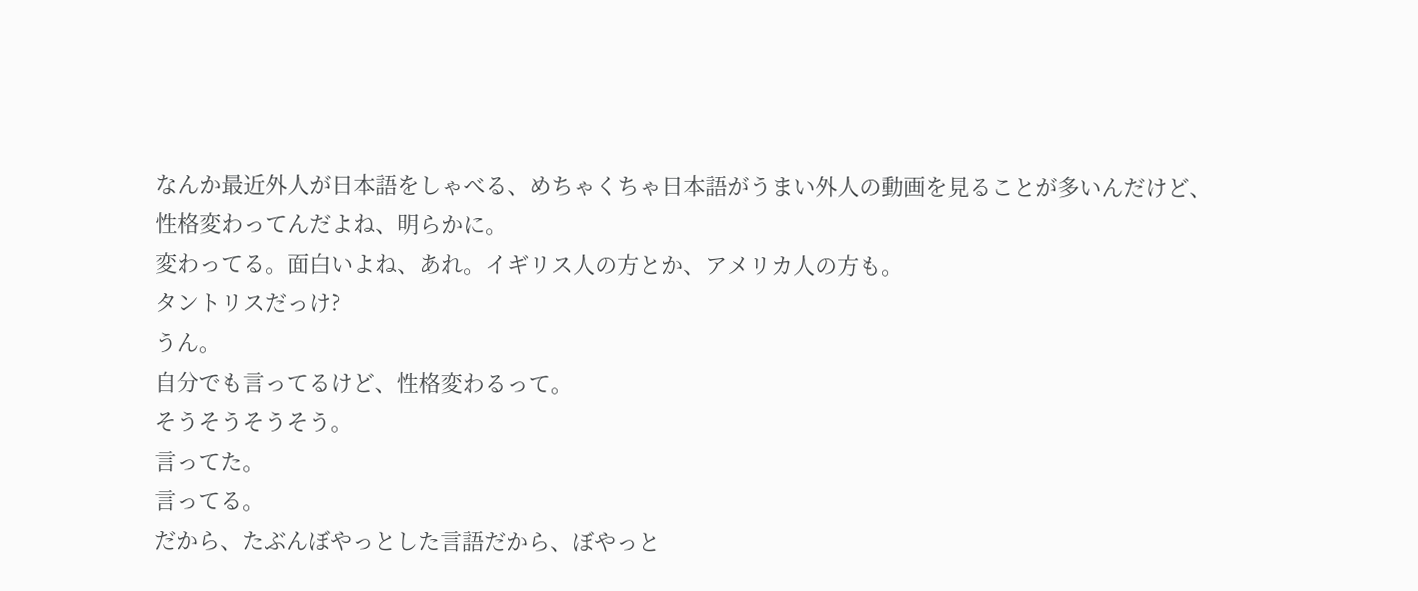なんか最近外人が日本語をしゃべる、めちゃくちゃ日本語がうまい外人の動画を見ることが多いんだけど、
性格変わってんだよね、明らかに。
変わってる。面白いよね、あれ。イギリス人の方とか、アメリカ人の方も。
タントリスだっけ?
うん。
自分でも言ってるけど、性格変わるって。
そうそうそうそう。
言ってた。
言ってる。
だから、たぶんぼやっとした言語だから、ぼやっと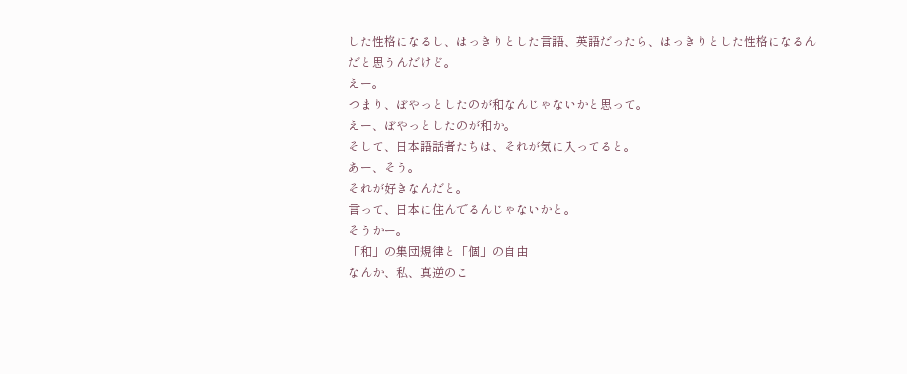した性格になるし、はっきりとした言語、英語だったら、はっきりとした性格になるんだと思うんだけど。
えー。
つまり、ぼやっとしたのが和なんじゃないかと思って。
えー、ぼやっとしたのが和か。
そして、日本語話者たちは、それが気に入ってると。
あー、そう。
それが好きなんだと。
言って、日本に住んでるんじゃないかと。
そうかー。
「和」の集団規律と「個」の自由
なんか、私、真逆のこ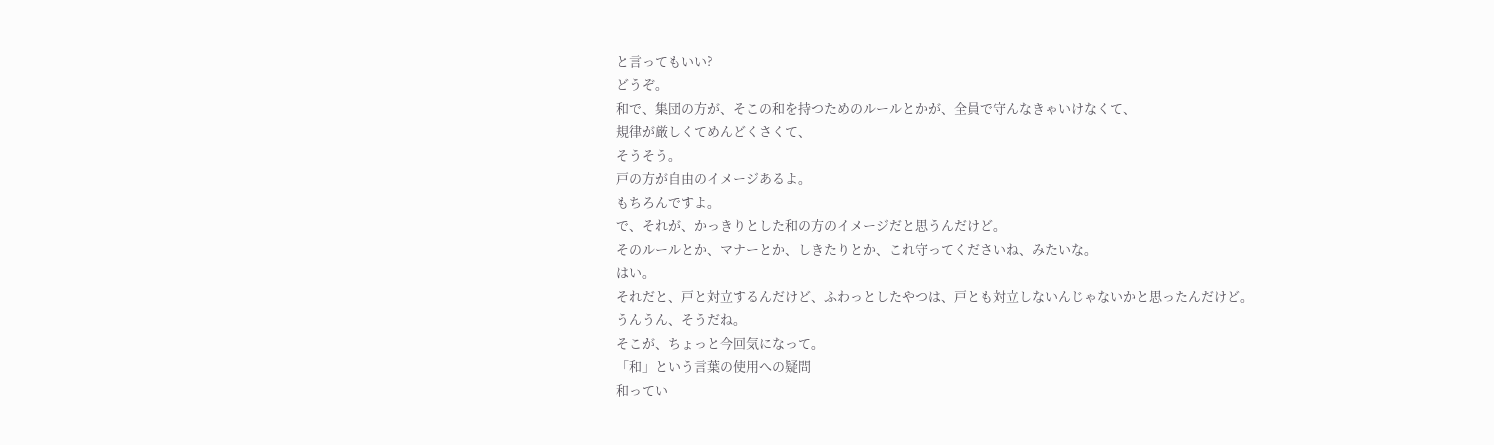と言ってもいい?
どうぞ。
和で、集団の方が、そこの和を持つためのルールとかが、全員で守んなきゃいけなくて、
規律が厳しくてめんどくさくて、
そうそう。
戸の方が自由のイメージあるよ。
もちろんですよ。
で、それが、かっきりとした和の方のイメージだと思うんだけど。
そのルールとか、マナーとか、しきたりとか、これ守ってくださいね、みたいな。
はい。
それだと、戸と対立するんだけど、ふわっとしたやつは、戸とも対立しないんじゃないかと思ったんだけど。
うんうん、そうだね。
そこが、ちょっと今回気になって。
「和」という言葉の使用への疑問
和ってい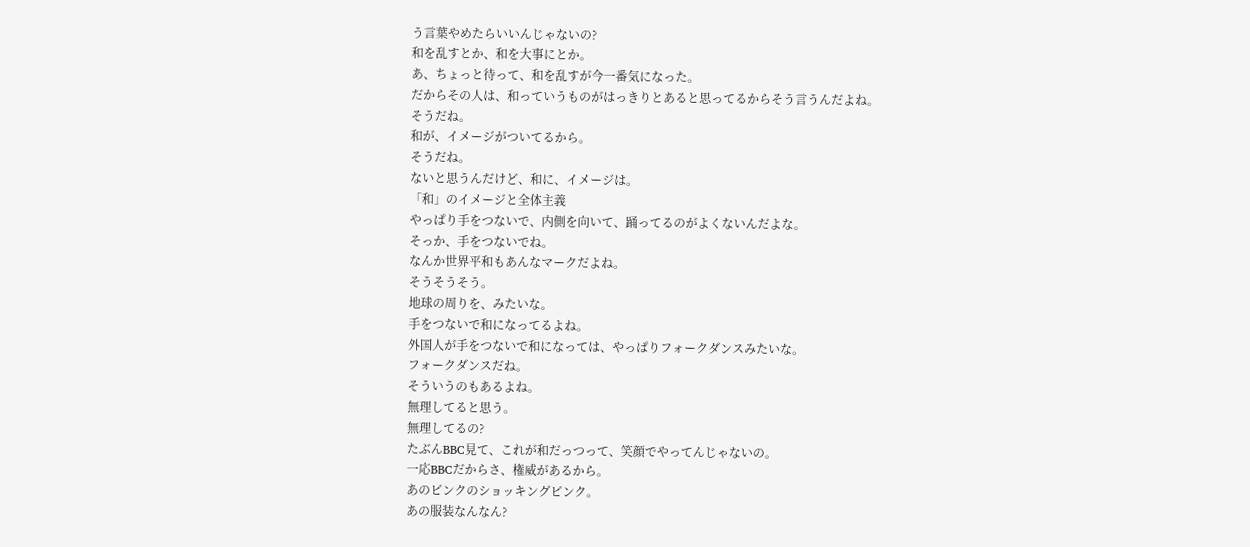う言葉やめたらいいんじゃないの?
和を乱すとか、和を大事にとか。
あ、ちょっと待って、和を乱すが今一番気になった。
だからその人は、和っていうものがはっきりとあると思ってるからそう言うんだよね。
そうだね。
和が、イメージがついてるから。
そうだね。
ないと思うんだけど、和に、イメージは。
「和」のイメージと全体主義
やっぱり手をつないで、内側を向いて、踊ってるのがよくないんだよな。
そっか、手をつないでね。
なんか世界平和もあんなマークだよね。
そうそうそう。
地球の周りを、みたいな。
手をつないで和になってるよね。
外国人が手をつないで和になっては、やっぱりフォークダンスみたいな。
フォークダンスだね。
そういうのもあるよね。
無理してると思う。
無理してるの?
たぶんBBC見て、これが和だっつって、笑顔でやってんじゃないの。
一応BBCだからさ、権威があるから。
あのピンクのショッキングピンク。
あの服装なんなん?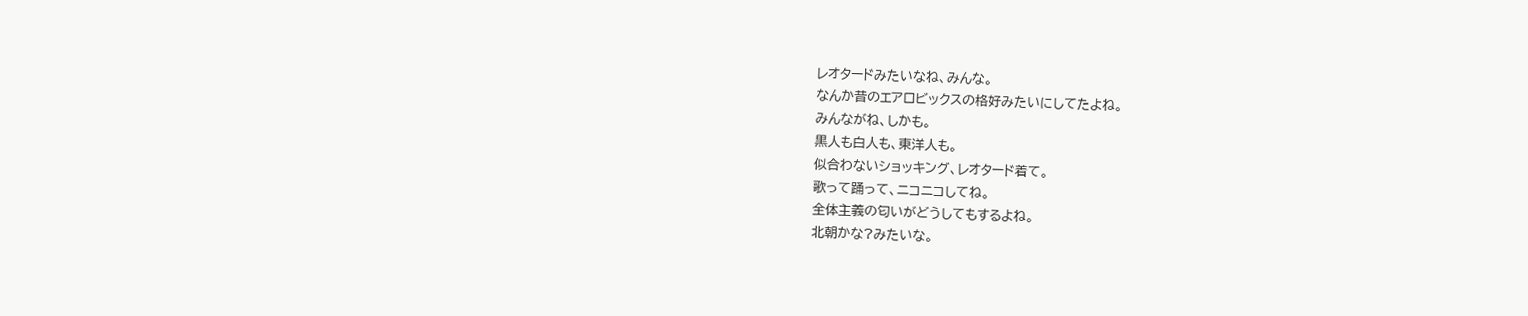レオタードみたいなね、みんな。
なんか昔のエアロビックスの格好みたいにしてたよね。
みんながね、しかも。
黒人も白人も、東洋人も。
似合わないショッキング、レオタード着て。
歌って踊って、ニコニコしてね。
全体主義の匂いがどうしてもするよね。
北朝かな?みたいな。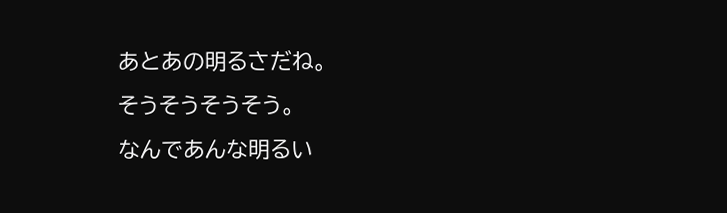あとあの明るさだね。
そうそうそうそう。
なんであんな明るい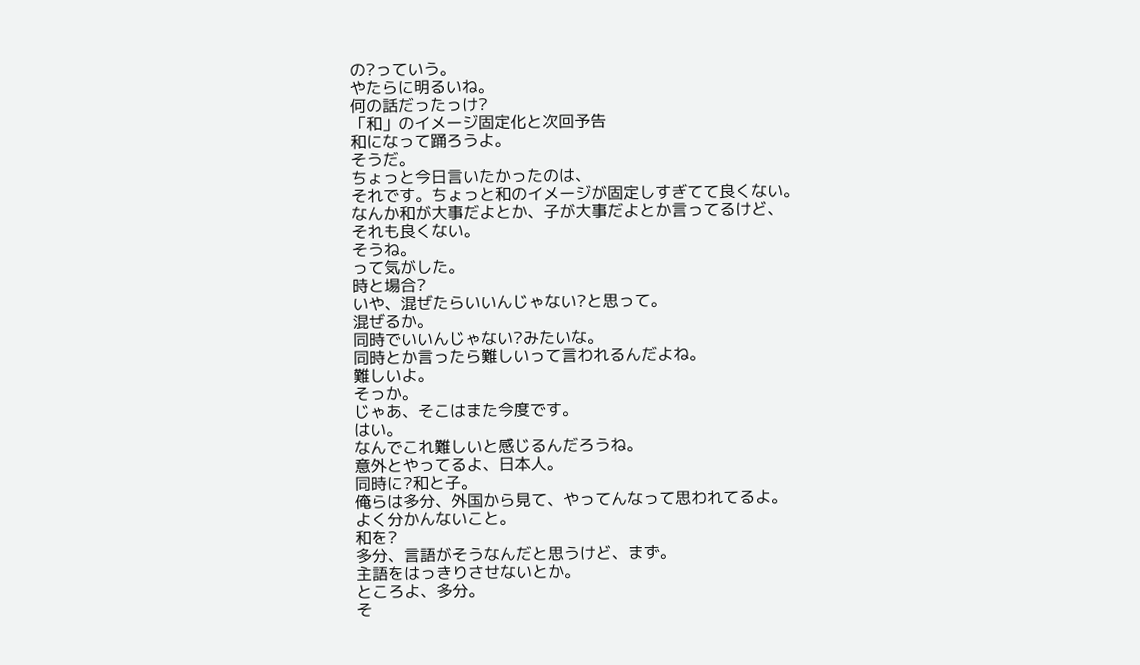の?っていう。
やたらに明るいね。
何の話だったっけ?
「和」のイメージ固定化と次回予告
和になって踊ろうよ。
そうだ。
ちょっと今日言いたかったのは、
それです。ちょっと和のイメージが固定しすぎてて良くない。
なんか和が大事だよとか、子が大事だよとか言ってるけど、
それも良くない。
そうね。
って気がした。
時と場合?
いや、混ぜたらいいんじゃない?と思って。
混ぜるか。
同時でいいんじゃない?みたいな。
同時とか言ったら難しいって言われるんだよね。
難しいよ。
そっか。
じゃあ、そこはまた今度です。
はい。
なんでこれ難しいと感じるんだろうね。
意外とやってるよ、日本人。
同時に?和と子。
俺らは多分、外国から見て、やってんなって思われてるよ。
よく分かんないこと。
和を?
多分、言語がそうなんだと思うけど、まず。
主語をはっきりさせないとか。
ところよ、多分。
そ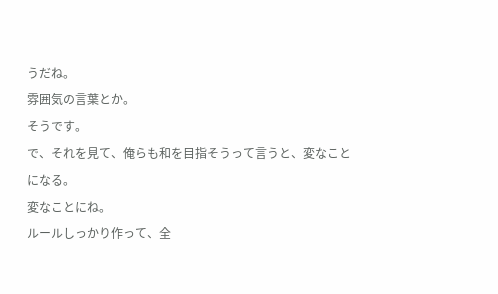うだね。
雰囲気の言葉とか。
そうです。
で、それを見て、俺らも和を目指そうって言うと、変なことになる。
変なことにね。
ルールしっかり作って、全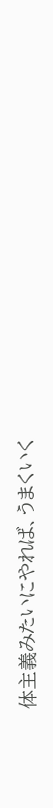体主義みたいにやれば、うまくいく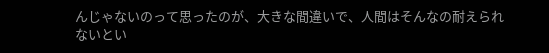んじゃないのって思ったのが、大きな間違いで、人間はそんなの耐えられないとい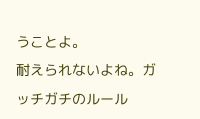うことよ。
耐えられないよね。ガッチガチのルール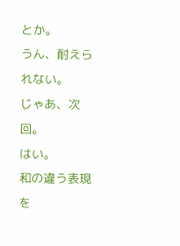とか。
うん、耐えられない。
じゃあ、次回。
はい。
和の違う表現を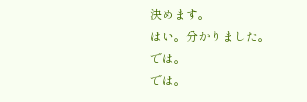決めます。
はい。分かりました。
では。
では。